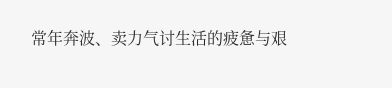常年奔波、卖力气讨生活的疲惫与艰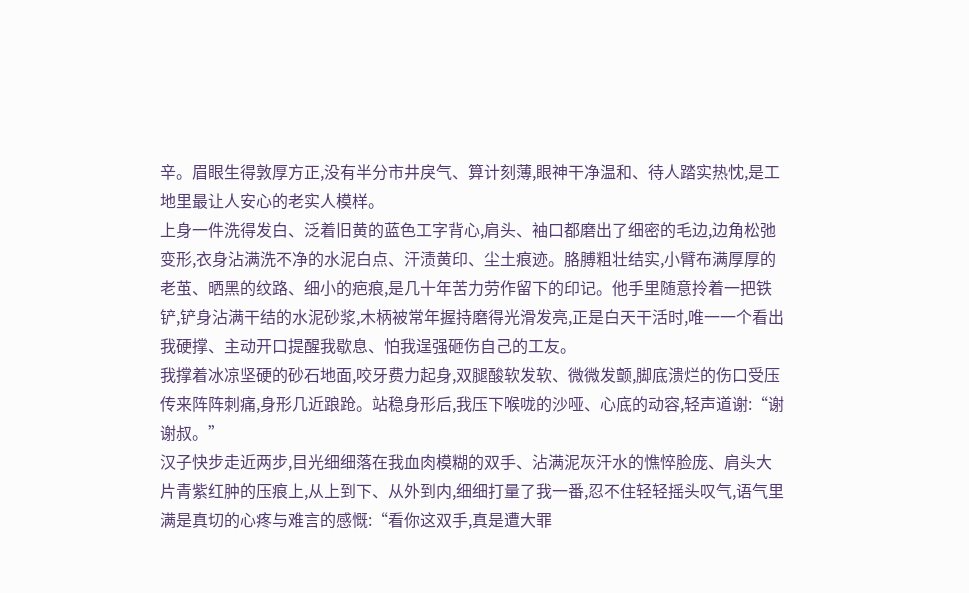辛。眉眼生得敦厚方正,没有半分市井戾气、算计刻薄,眼神干净温和、待人踏实热忱,是工地里最让人安心的老实人模样。
上身一件洗得发白、泛着旧黄的蓝色工字背心,肩头、袖口都磨出了细密的毛边,边角松弛变形,衣身沾满洗不净的水泥白点、汗渍黄印、尘土痕迹。胳膊粗壮结实,小臂布满厚厚的老茧、晒黑的纹路、细小的疤痕,是几十年苦力劳作留下的印记。他手里随意拎着一把铁铲,铲身沾满干结的水泥砂浆,木柄被常年握持磨得光滑发亮,正是白天干活时,唯一一个看出我硬撑、主动开口提醒我歇息、怕我逞强砸伤自己的工友。
我撑着冰凉坚硬的砂石地面,咬牙费力起身,双腿酸软发软、微微发颤,脚底溃烂的伤口受压传来阵阵刺痛,身形几近踉跄。站稳身形后,我压下喉咙的沙哑、心底的动容,轻声道谢:“谢谢叔。”
汉子快步走近两步,目光细细落在我血肉模糊的双手、沾满泥灰汗水的憔悴脸庞、肩头大片青紫红肿的压痕上,从上到下、从外到内,细细打量了我一番,忍不住轻轻摇头叹气,语气里满是真切的心疼与难言的感慨:“看你这双手,真是遭大罪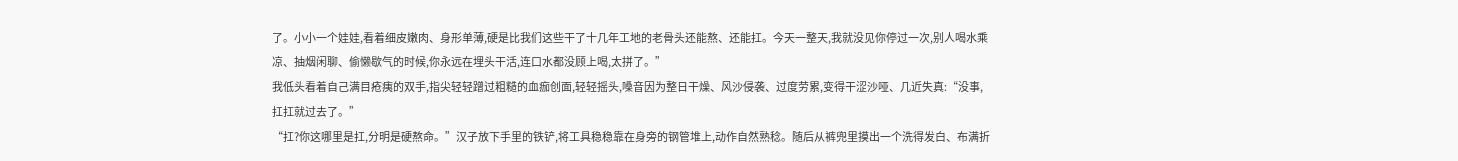了。小小一个娃娃,看着细皮嫩肉、身形单薄,硬是比我们这些干了十几年工地的老骨头还能熬、还能扛。今天一整天,我就没见你停过一次,别人喝水乘凉、抽烟闲聊、偷懒歇气的时候,你永远在埋头干活,连口水都没顾上喝,太拼了。”
我低头看着自己满目疮痍的双手,指尖轻轻蹭过粗糙的血痂创面,轻轻摇头,嗓音因为整日干燥、风沙侵袭、过度劳累,变得干涩沙哑、几近失真:“没事,扛扛就过去了。”
“扛?你这哪里是扛,分明是硬熬命。”汉子放下手里的铁铲,将工具稳稳靠在身旁的钢管堆上,动作自然熟稔。随后从裤兜里摸出一个洗得发白、布满折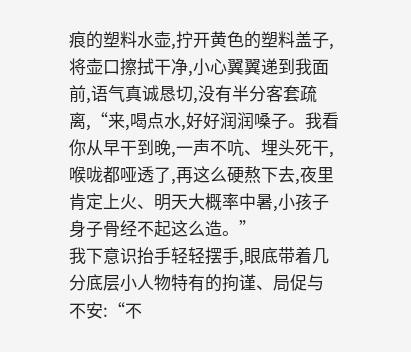痕的塑料水壶,拧开黄色的塑料盖子,将壶口擦拭干净,小心翼翼递到我面前,语气真诚恳切,没有半分客套疏离,“来,喝点水,好好润润嗓子。我看你从早干到晚,一声不吭、埋头死干,喉咙都哑透了,再这么硬熬下去,夜里肯定上火、明天大概率中暑,小孩子身子骨经不起这么造。”
我下意识抬手轻轻摆手,眼底带着几分底层小人物特有的拘谨、局促与不安:“不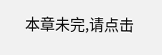本章未完,请点击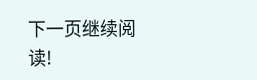下一页继续阅读!